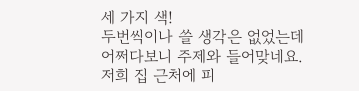세 가지 색!
두번씩이나 쓸 생각은 없었는데 어쩌다보니 주제와 들어맞네요.
저희 집 근처에 피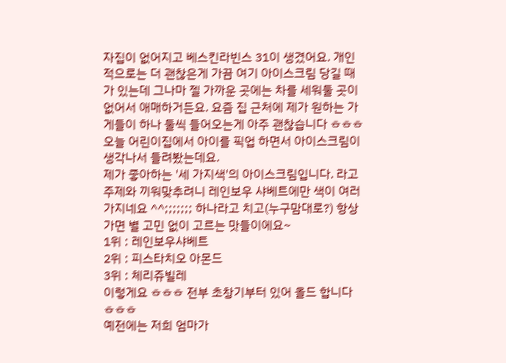자집이 없어지고 베스킨라빈스 31이 생겼어요. 개인적으로는 더 괜찮은게 가끔 여기 아이스크림 당길 때가 있는데 그나마 젤 가까운 곳에는 차를 세워둘 곳이 없어서 애매하거든요. 요즘 집 근처에 제가 원하는 가게들이 하나 둘씩 들어오는게 아주 괜찮습니다 ㅎㅎㅎ
오늘 어린이집에서 아이를 픽업 하면서 아이스크림이 생각나서 들려봤는데요.
제가 좋아하는 '세 가지색'의 아이스크림입니다. 라고 주제와 끼워맞추려니 레인보우 샤베트에만 색이 여러가지네요 ^^;;;;;;; 하나라고 치고(누구맘대로?) 항상 가면 별 고민 없이 고르는 맛들이에요~
1위 : 레인보우샤베트
2위 : 피스타치오 아몬드
3위 : 체리쥬빌레
이렇게요 ㅎㅎㅎ 전부 초창기부터 있어 올드 합니다 ㅎㅎㅎ
예전에는 저희 엄마가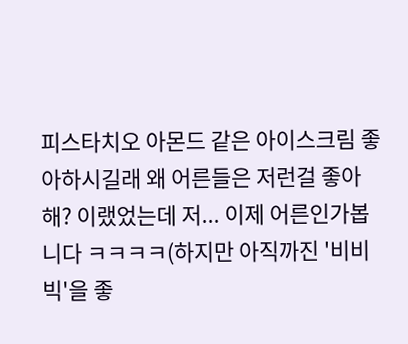피스타치오 아몬드 같은 아이스크림 좋아하시길래 왜 어른들은 저런걸 좋아해? 이랬었는데 저... 이제 어른인가봅니다 ㅋㅋㅋㅋ(하지만 아직까진 '비비빅'을 좋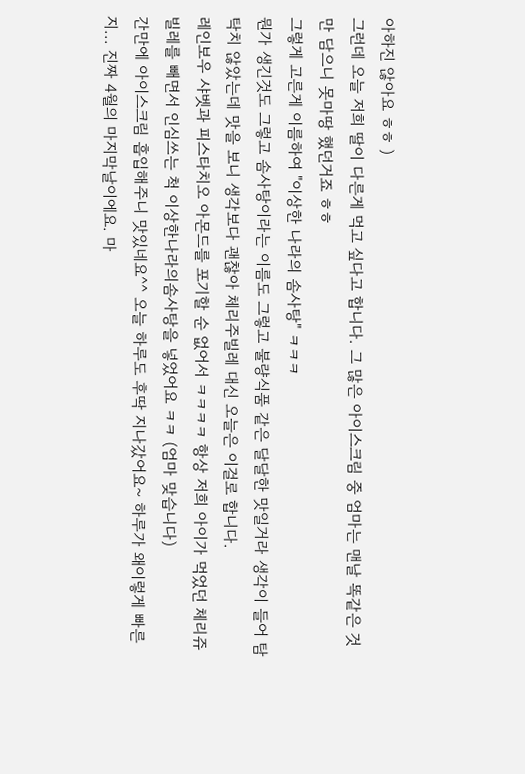아하진 않아요 ㅎㅎ )
그런데 오늘 저희 딸이 다른게 먹고 싶다고 합니다. 그 많은 아이스크림 중 엄마는 맨날 똑같은 것만 담으니 못마땅 했던거죠 ㅎㅎ
그렇게 고른게 이름하여 "이상한 나라의 솜사탕" ㅋㅋㅋ
뭔가 생긴것도 그렇고 솜사탕이라는 이름도 그렇고 불량식품 같은 달달한 맛일거라 생각이 들어 탐탁치 않았는데 맛을 보니 생각보다 괜찮아 체리주빌레 대신 오늘은 이걸로 합니다.
레인보우 샤벳과 피스타치오 아몬드를 포기할 순 없어서 ㅋㅋㅋㅋ 항상 저희 아이가 먹었던 체리쥬빌레를 빼면서 인심쓰는 척 이상한나라의솜사탕을 넣었어요 ㅋㅋ (엄마 맞습니다)
간만에 아이스크림 흡입해주니 맛있네요^^ 오늘 하루도 후딱 지나갔어요~ 하루가 왜이렇게 빠른지... 진짜 4월의 마지막날이에요. 마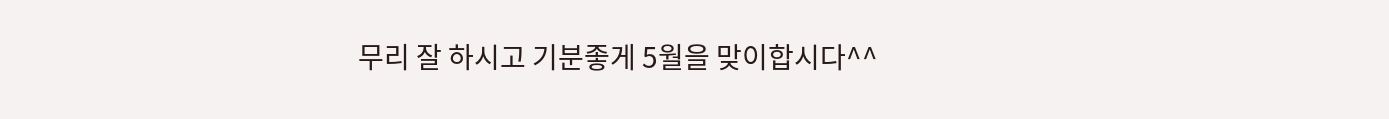무리 잘 하시고 기분좋게 5월을 맞이합시다^^